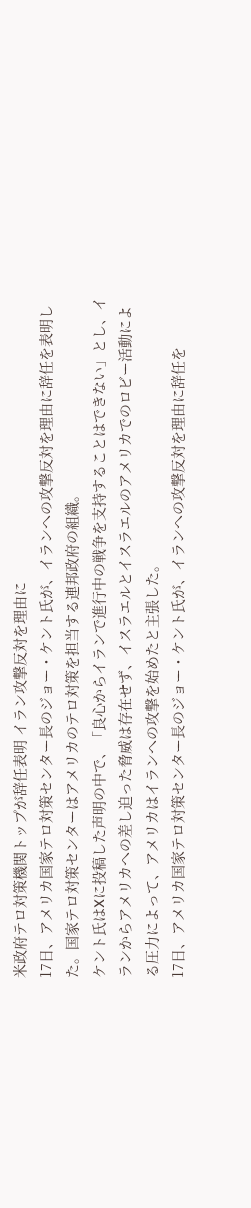米政府テロ対策機関トップが辞任表明 イラン攻撃反対を理由に
17日、アメリカ国家テロ対策センター長のジョー・ケント氏が、イランへの攻撃反対を理由に辞任を表明した。国家テロ対策センターはアメリカのテロ対策を担当する連邦政府の組織。
ケント氏はXに投稿した声明の中で、「良心からイランで進行中の戦争を支持することはできない」とし、イランからアメリカへの差し迫った脅威は存在せず、イスラエルとイスラエルのアメリカでのロビー活動による圧力によって、アメリカはイランへの攻撃を始めたと主張した。
17日、アメリカ国家テロ対策センター長のジョー・ケント氏が、イランへの攻撃反対を理由に辞任を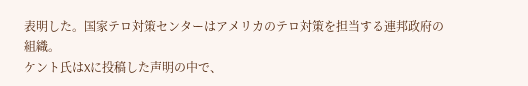表明した。国家テロ対策センターはアメリカのテロ対策を担当する連邦政府の組織。
ケント氏はXに投稿した声明の中で、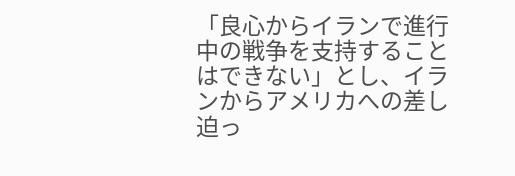「良心からイランで進行中の戦争を支持することはできない」とし、イランからアメリカへの差し迫っ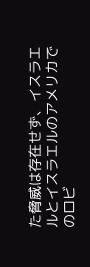た脅威は存在せず、イスラエルとイスラエルのアメリカでのロビ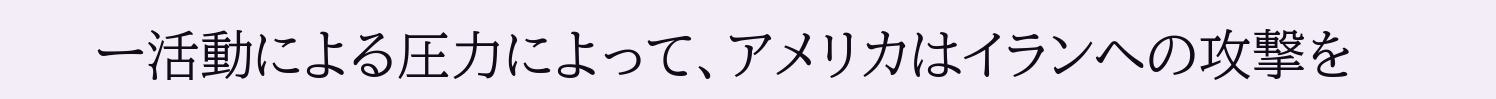ー活動による圧力によって、アメリカはイランへの攻撃を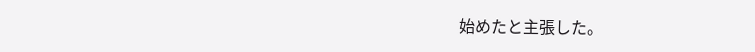始めたと主張した。